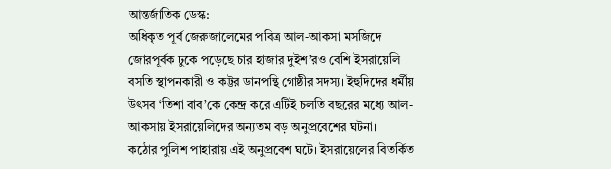আন্তর্জাতিক ডেস্ক:
অধিকৃত পূর্ব জেরুজালেমের পবিত্র আল-আকসা মসজিদে জোরপূর্বক ঢুকে পড়েছে চার হাজার দুইশ’রও বেশি ইসরায়েলি বসতি স্থাপনকারী ও কট্টর ডানপন্থি গোষ্ঠীর সদস্য। ইহুদিদের ধর্মীয় উৎসব ‘তিশা বাব’কে কেন্দ্র করে এটিই চলতি বছরের মধ্যে আল-আকসায় ইসরায়েলিদের অন্যতম বড় অনুপ্রবেশের ঘটনা।
কঠোর পুলিশ পাহারায় এই অনুপ্রবেশ ঘটে। ইসরায়েলের বিতর্কিত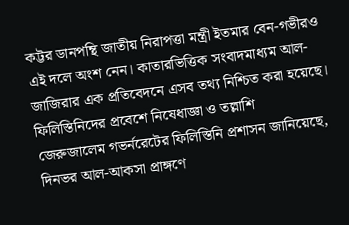কট্টর ডানপন্থি জাতীয় নিরাপত্তা মন্ত্রী ইতমার বেন-গভীরও এই দলে অংশ নেন। কাতারভিত্তিক সংবাদমাধ্যম আল-জাজিরার এক প্রতিবেদনে এসব তথ্য নিশ্চিত করা হয়েছে।
ফিলিস্তিনিদের প্রবেশে নিষেধাজ্ঞা ও তল্লাশি
জেরুজালেম গভর্নরেটের ফিলিস্তিনি প্রশাসন জানিয়েছে, দিনভর আল-আকসা প্রাঙ্গণে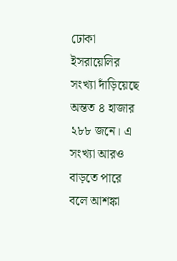ঢোকা ইসরায়েলির সংখ্যা দাঁড়িয়েছে অন্তত ৪ হাজার ২৮৮ জনে। এ সংখ্যা আরও বাড়তে পারে বলে আশঙ্কা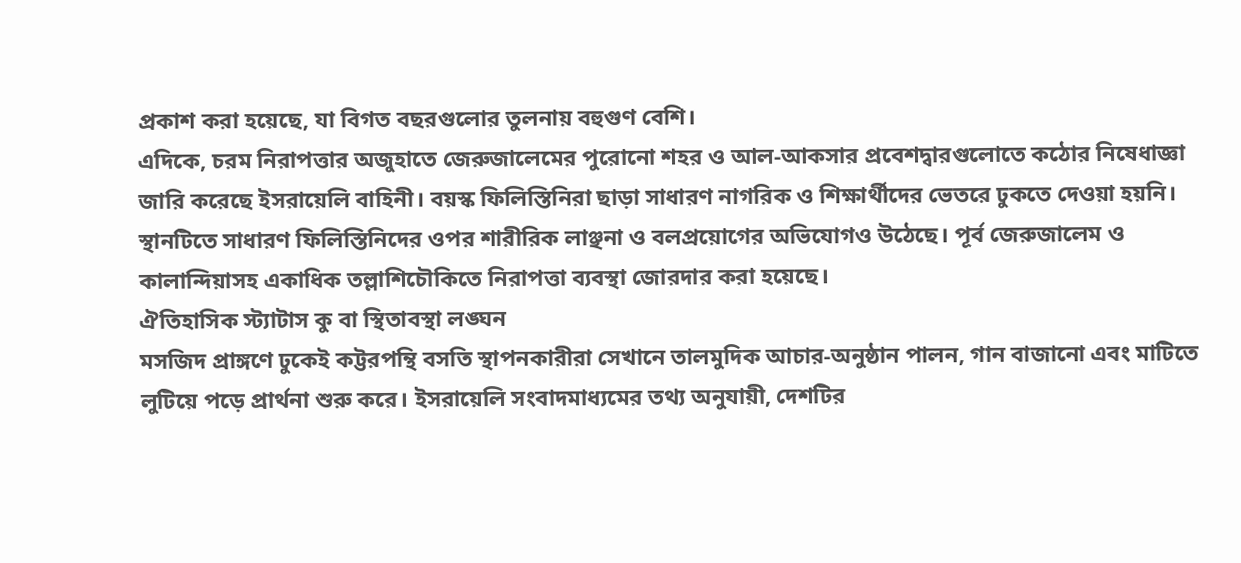প্রকাশ করা হয়েছে, যা বিগত বছরগুলোর তুলনায় বহুগুণ বেশি।
এদিকে, চরম নিরাপত্তার অজুহাতে জেরুজালেমের পুরোনো শহর ও আল-আকসার প্রবেশদ্বারগুলোতে কঠোর নিষেধাজ্ঞা জারি করেছে ইসরায়েলি বাহিনী। বয়স্ক ফিলিস্তিনিরা ছাড়া সাধারণ নাগরিক ও শিক্ষার্থীদের ভেতরে ঢুকতে দেওয়া হয়নি। স্থানটিতে সাধারণ ফিলিস্তিনিদের ওপর শারীরিক লাঞ্ছনা ও বলপ্রয়োগের অভিযোগও উঠেছে। পূর্ব জেরুজালেম ও কালান্দিয়াসহ একাধিক তল্লাশিচৌকিতে নিরাপত্তা ব্যবস্থা জোরদার করা হয়েছে।
ঐতিহাসিক স্ট্যাটাস কু বা স্থিতাবস্থা লঙ্ঘন
মসজিদ প্রাঙ্গণে ঢুকেই কট্টরপন্থি বসতি স্থাপনকারীরা সেখানে তালমুদিক আচার-অনুষ্ঠান পালন, গান বাজানো এবং মাটিতে লুটিয়ে পড়ে প্রার্থনা শুরু করে। ইসরায়েলি সংবাদমাধ্যমের তথ্য অনুযায়ী, দেশটির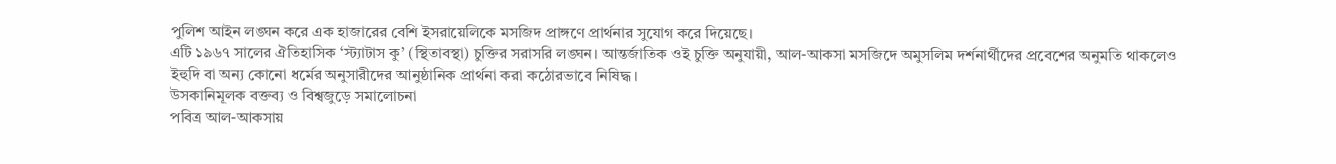পুলিশ আইন লঙ্ঘন করে এক হাজারের বেশি ইসরায়েলিকে মসজিদ প্রাঙ্গণে প্রার্থনার সুযোগ করে দিয়েছে।
এটি ১৯৬৭ সালের ঐতিহাসিক ‘স্ট্যাটাস কু’ (স্থিতাবস্থা) চুক্তির সরাসরি লঙ্ঘন। আন্তর্জাতিক ওই চুক্তি অনুযায়ী, আল-আকসা মসজিদে অমুসলিম দর্শনার্থীদের প্রবেশের অনুমতি থাকলেও ইহুদি বা অন্য কোনো ধর্মের অনুসারীদের আনুষ্ঠানিক প্রার্থনা করা কঠোরভাবে নিষিদ্ধ।
উসকানিমূলক বক্তব্য ও বিশ্বজুড়ে সমালোচনা
পবিত্র আল-আকসায়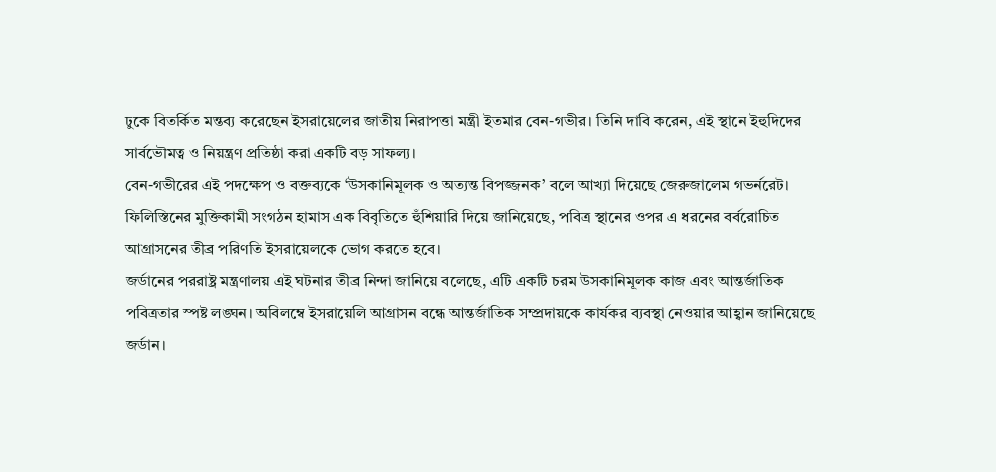ঢুকে বিতর্কিত মন্তব্য করেছেন ইসরায়েলের জাতীয় নিরাপত্তা মন্ত্রী ইতমার বেন-গভীর। তিনি দাবি করেন, এই স্থানে ইহুদিদের সার্বভৌমত্ব ও নিয়ন্ত্রণ প্রতিষ্ঠা করা একটি বড় সাফল্য।
বেন-গভীরের এই পদক্ষেপ ও বক্তব্যকে ‘উসকানিমূলক ও অত্যন্ত বিপজ্জনক’ বলে আখ্যা দিয়েছে জেরুজালেম গভর্নরেট। ফিলিস্তিনের মুক্তিকামী সংগঠন হামাস এক বিবৃতিতে হুঁশিয়ারি দিয়ে জানিয়েছে, পবিত্র স্থানের ওপর এ ধরনের বর্বরোচিত আগ্রাসনের তীব্র পরিণতি ইসরায়েলকে ভোগ করতে হবে।
জর্ডানের পররাষ্ট্র মন্ত্রণালয় এই ঘটনার তীব্র নিন্দা জানিয়ে বলেছে, এটি একটি চরম উসকানিমূলক কাজ এবং আন্তর্জাতিক পবিত্রতার স্পষ্ট লঙ্ঘন। অবিলম্বে ইসরায়েলি আগ্রাসন বন্ধে আন্তর্জাতিক সম্প্রদায়কে কার্যকর ব্যবস্থা নেওয়ার আহ্বান জানিয়েছে জর্ডান।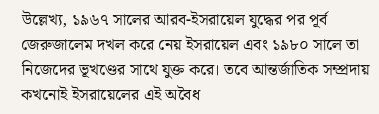উল্লেখ্য, ১৯৬৭ সালের আরব-ইসরায়েল যুদ্ধের পর পূর্ব জেরুজালেম দখল করে নেয় ইসরায়েল এবং ১৯৮০ সালে তা নিজেদের ভূখণ্ডের সাথে যুক্ত করে। তবে আন্তর্জাতিক সম্প্রদায় কখনোই ইসরায়েলের এই অবৈধ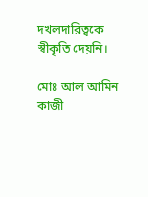দখলদারিত্বকে স্বীকৃতি দেয়নি।

মোঃ আল আমিন কাজী